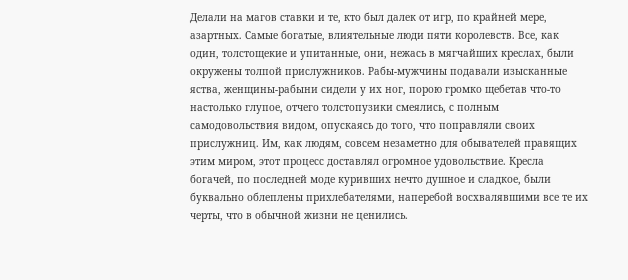Делали на магов ставки и те, кто был далек от игр, по крайней мере, азартных. Самые богатые, влиятельные люди пяти королевств. Все, как один, толстощекие и упитанные, они, нежась в мягчайших креслах, были окружены толпой прислужников. Рабы-мужчины подавали изысканные яства, женщины-рабыни сидели у их ног, порою громко щебетав что-то настолько глупое, отчего толстопузики смеялись, с полным самодовольствия видом, опускаясь до того, что поправляли своих прислужниц. Им, как людям, совсем незаметно для обывателей правящих этим миром, этот процесс доставлял огромное удовольствие. Кресла богачей, по последней моде куривших нечто душное и сладкое, были буквально облеплены прихлебателями, наперебой восхвалявшими все те их черты, что в обычной жизни не ценились.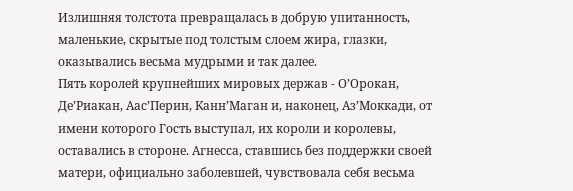Излишняя толстота превращалась в добрую упитанность, маленькие, скрытые под толстым слоем жира, глазки, оказывались весьма мудрыми и так далее.
Пять королей крупнейших мировых держав - О’Орокан, Де’Риакан, Аас’Перин, Канн’Маган и, наконец, Аз’Моккади, от имени которого Гость выступал, их короли и королевы, оставались в стороне. Агнесса, ставшись без поддержки своей матери, официально заболевшей, чувствовала себя весьма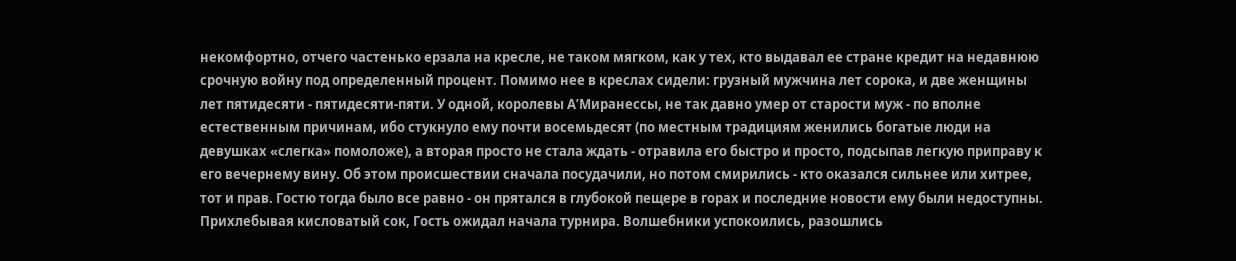некомфортно, отчего частенько ерзала на кресле, не таком мягком, как у тех, кто выдавал ее стране кредит на недавнюю срочную войну под определенный процент. Помимо нее в креслах сидели: грузный мужчина лет сорока, и две женщины лет пятидесяти - пятидесяти-пяти. У одной, королевы А’Миранессы, не так давно умер от старости муж - по вполне естественным причинам, ибо стукнуло ему почти восемьдесят (по местным традициям женились богатые люди на девушках «слегка» помоложе), а вторая просто не стала ждать - отравила его быстро и просто, подсыпав легкую приправу к его вечернему вину. Об этом происшествии сначала посудачили, но потом смирились - кто оказался сильнее или хитрее, тот и прав. Гостю тогда было все равно - он прятался в глубокой пещере в горах и последние новости ему были недоступны.
Прихлебывая кисловатый сок, Гость ожидал начала турнира. Волшебники успокоились, разошлись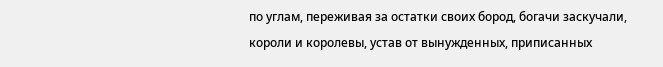по углам, переживая за остатки своих бород, богачи заскучали, короли и королевы, устав от вынужденных, приписанных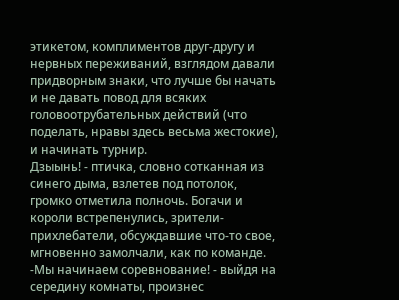этикетом, комплиментов друг-другу и нервных переживаний, взглядом давали придворным знаки, что лучше бы начать и не давать повод для всяких головоотрубательных действий (что поделать, нравы здесь весьма жестокие), и начинать турнир.
Дзыынь! - птичка, словно сотканная из синего дыма, взлетев под потолок, громко отметила полночь. Богачи и короли встрепенулись, зрители-прихлебатели, обсуждавшие что-то свое, мгновенно замолчали, как по команде.
-Мы начинаем соревнование! - выйдя на середину комнаты, произнес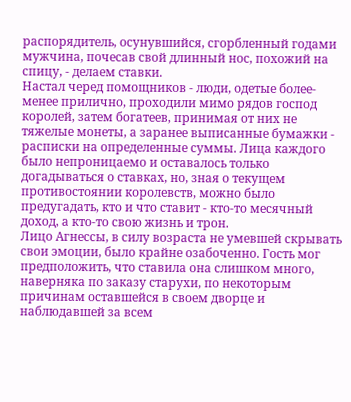распорядитель, осунувшийся, сгорбленный годами мужчина, почесав свой длинный нос, похожий на спицу, - делаем ставки.
Настал черед помощников - люди, одетые более-менее прилично, проходили мимо рядов господ королей, затем богатеев, принимая от них не тяжелые монеты, а заранее выписанные бумажки - расписки на определенные суммы. Лица каждого было непроницаемо и оставалось только догадываться о ставках, но, зная о текущем противостоянии королевств, можно было предугадать, кто и что ставит - кто-то месячный доход, а кто-то свою жизнь и трон.
Лицо Агнессы, в силу возраста не умевшей скрывать свои эмоции, было крайне озабоченно. Гость мог предположить, что ставила она слишком много, наверняка по заказу старухи, по некоторым причинам оставшейся в своем дворце и наблюдавшей за всем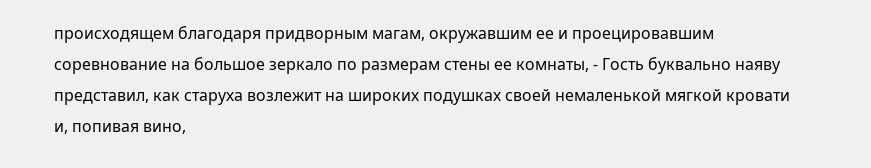происходящем благодаря придворным магам, окружавшим ее и проецировавшим соревнование на большое зеркало по размерам стены ее комнаты, - Гость буквально наяву представил, как старуха возлежит на широких подушках своей немаленькой мягкой кровати и, попивая вино,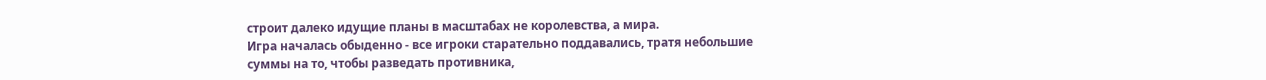строит далеко идущие планы в масштабах не королевства, а мира.
Игра началась обыденно - все игроки старательно поддавались, тратя небольшие суммы на то, чтобы разведать противника,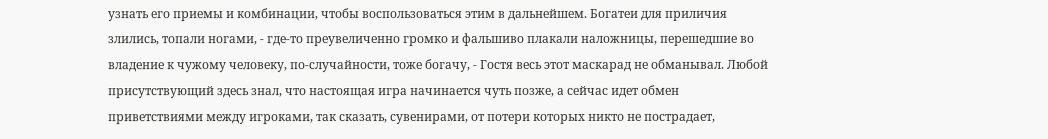узнать его приемы и комбинации, чтобы воспользоваться этим в дальнейшем. Богатеи для приличия злились, топали ногами, - где-то преувеличенно громко и фальшиво плакали наложницы, перешедшие во владение к чужому человеку, по-случайности, тоже богачу, - Гостя весь этот маскарад не обманывал. Любой присутствующий здесь знал, что настоящая игра начинается чуть позже, а сейчас идет обмен приветствиями между игроками, так сказать, сувенирами, от потери которых никто не пострадает,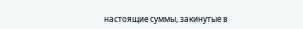настоящие суммы, закинутые в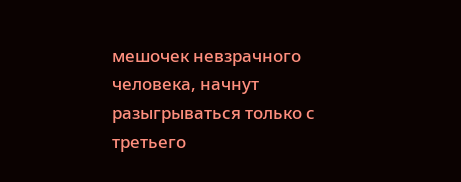мешочек невзрачного человека, начнут разыгрываться только с третьего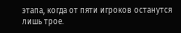этапа, когда от пяти игроков останутся лишь трое.